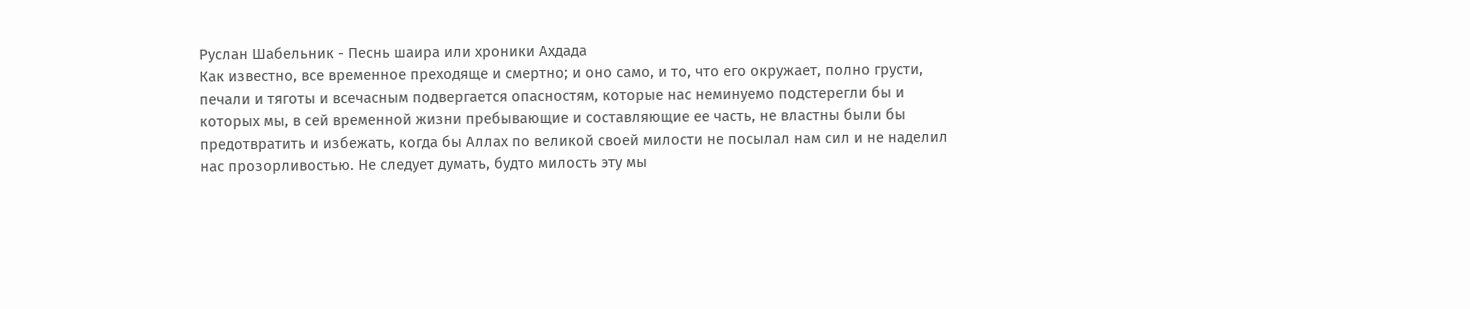Руслан Шабельник - Песнь шаира или хроники Ахдада
Как известно, все временное преходяще и смертно; и оно само, и то, что его окружает, полно грусти, печали и тяготы и всечасным подвергается опасностям, которые нас неминуемо подстерегли бы и которых мы, в сей временной жизни пребывающие и составляющие ее часть, не властны были бы предотвратить и избежать, когда бы Аллах по великой своей милости не посылал нам сил и не наделил нас прозорливостью. Не следует думать, будто милость эту мы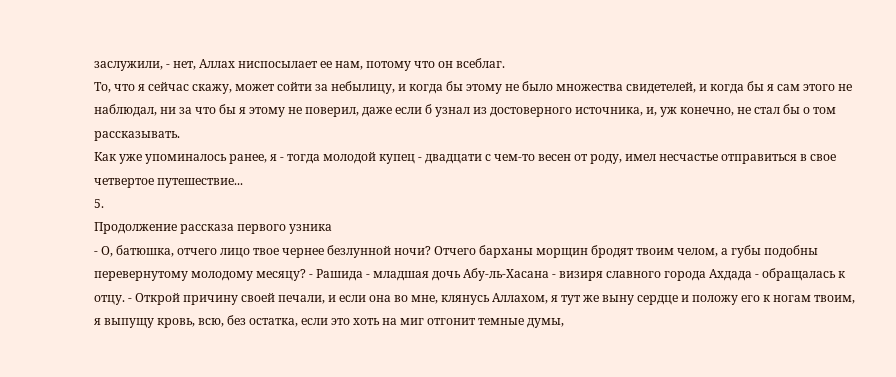заслужили, - нет, Аллах ниспосылает ее нам, потому что он всеблаг.
То, что я сейчас скажу, может сойти за небылицу, и когда бы этому не было множества свидетелей, и когда бы я сам этого не наблюдал, ни за что бы я этому не поверил, даже если б узнал из достоверного источника, и, уж конечно, не стал бы о том рассказывать.
Как уже упоминалось ранее, я - тогда молодой купец - двадцати с чем-то весен от роду, имел несчастье отправиться в свое четвертое путешествие...
5.
Продолжение рассказа первого узника
- О, батюшка, отчего лицо твое чернее безлунной ночи? Отчего барханы морщин бродят твоим челом, а губы подобны перевернутому молодому месяцу? - Рашида - младшая дочь Абу-ль-Хасана - визиря славного города Ахдада - обращалась к отцу. - Открой причину своей печали, и если она во мне, клянусь Аллахом, я тут же выну сердце и положу его к ногам твоим, я выпущу кровь, всю, без остатка, если это хоть на миг отгонит темные думы,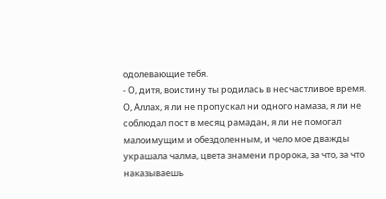одолевающие тебя.
- О, дитя, воистину ты родилась в несчастливое время. О, Аллах, я ли не пропускал ни одного намаза, я ли не соблюдал пост в месяц рамадан, я ли не помогал малоимущим и обездоленным, и чело мое дважды украшала чалма, цвета знамени пророка, за что, за что наказываешь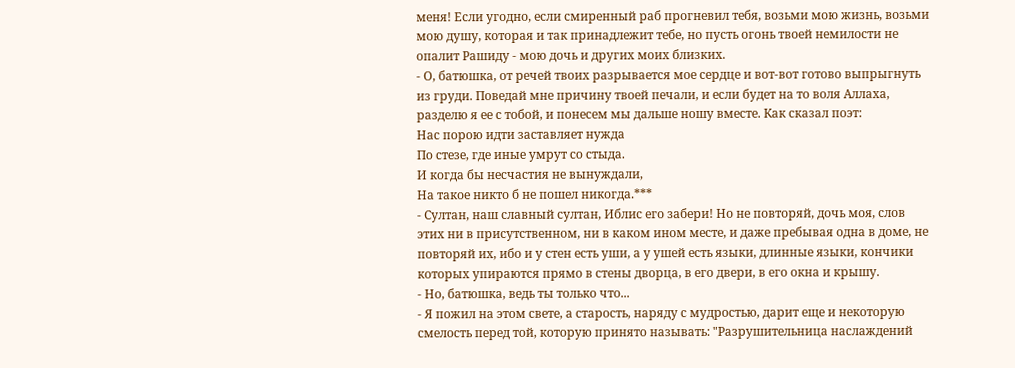меня! Если угодно, если смиренный раб прогневил тебя, возьми мою жизнь, возьми мою душу, которая и так принадлежит тебе, но пусть огонь твоей немилости не опалит Рашиду - мою дочь и других моих близких.
- О, батюшка, от речей твоих разрывается мое сердце и вот-вот готово выпрыгнуть из груди. Поведай мне причину твоей печали, и если будет на то воля Аллаха, разделю я ее с тобой, и понесем мы дальше ношу вместе. Как сказал поэт:
Нас порою идти заставляет нужда
По стезе, где иные умрут со стыда.
И когда бы несчастия не вынуждали,
На такое никто б не пошел никогда.***
- Султан, наш славный султан, Иблис его забери! Но не повторяй, дочь моя, слов этих ни в присутственном, ни в каком ином месте, и даже пребывая одна в доме, не повторяй их, ибо и у стен есть уши, а у ушей есть языки, длинные языки, кончики которых упираются прямо в стены дворца, в его двери, в его окна и крышу.
- Но, батюшка, ведь ты только что...
- Я пожил на этом свете, а старость, наряду с мудростью, дарит еще и некоторую смелость перед той, которую принято называть: "Разрушительница наслаждений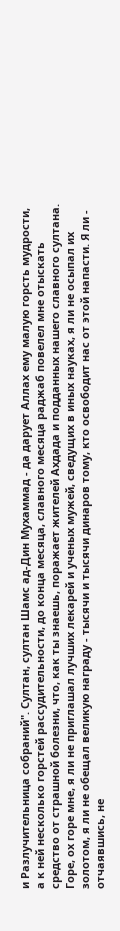и Разлучительница собраний". Султан, султан Шамс ад-Дин Мухаммад - да дарует Аллах ему малую горсть мудрости, а к ней несколько горстей рассудительности, до конца месяца, славного месяца раджаб повелел мне отыскать средство от страшной болезни, что, как ты знаешь, поражает жителей Ахдада и подданных нашего славного султана. Горе, ох горе мне, я ли не приглашал лучших лекарей и ученых мужей, сведущих в иных науках, я ли не осыпал их золотом, я ли не обещал великую награду - тысячи и тысячи динаров тому, кто освободит нас от этой напасти. Я ли - отчаявшись, не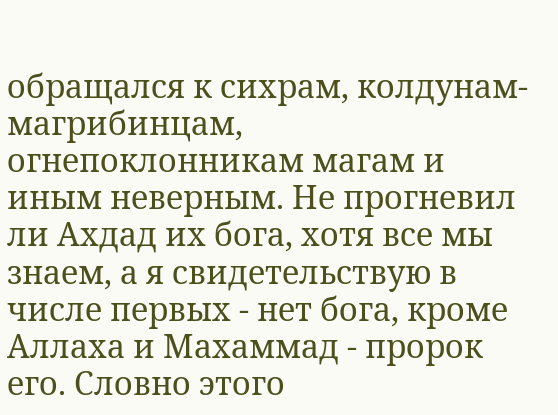обращался к сихрам, колдунам-магрибинцам, огнепоклонникам магам и иным неверным. Не прогневил ли Ахдад их бога, хотя все мы знаем, а я свидетельствую в числе первых - нет бога, кроме Аллаха и Махаммад - пророк его. Словно этого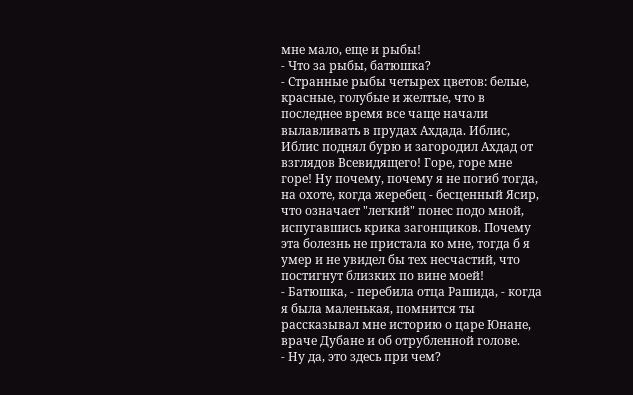мне мало, еще и рыбы!
- Что за рыбы, батюшка?
- Странные рыбы четырех цветов: белые, красные, голубые и желтые, что в последнее время все чаще начали вылавливать в прудах Ахдада. Иблис, Иблис поднял бурю и загородил Ахдад от взглядов Всевидящего! Горе, горе мне горе! Ну почему, почему я не погиб тогда, на охоте, когда жеребец - бесценный Ясир, что означает "легкий" понес подо мной, испугавшись крика загонщиков. Почему эта болезнь не пристала ко мне, тогда б я умер и не увидел бы тех несчастий, что постигнут близких по вине моей!
- Батюшка, - перебила отца Рашида, - когда я была маленькая, помнится ты рассказывал мне историю о царе Юнане, враче Дубане и об отрубленной голове.
- Ну да, это здесь при чем?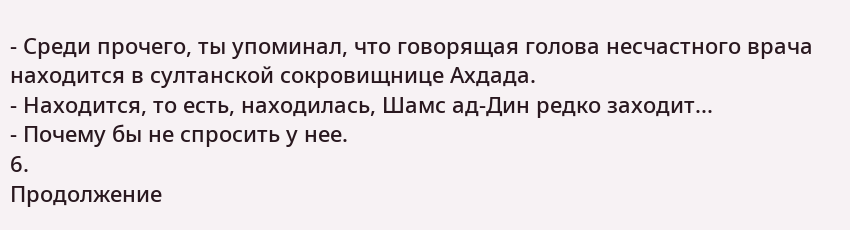- Среди прочего, ты упоминал, что говорящая голова несчастного врача находится в султанской сокровищнице Ахдада.
- Находится, то есть, находилась, Шамс ад-Дин редко заходит...
- Почему бы не спросить у нее.
6.
Продолжение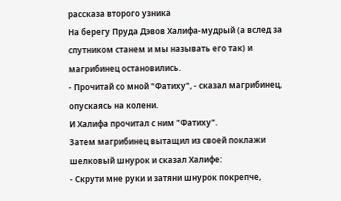рассказа второго узника
На берегу Пруда Дэвов Халифа-мудрый (а вслед за спутником станем и мы называть его так) и магрибинец остановились.
- Прочитай со мной "Фатиху", - сказал магрибинец, опускаясь на колени.
И Халифа прочитал с ним "Фатиху".
Затем магрибинец вытащил из своей поклажи шелковый шнурок и сказал Халифе:
- Скрути мне руки и затяни шнурок покрепче,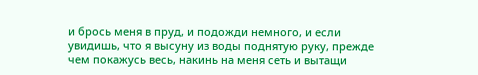и брось меня в пруд, и подожди немного, и если увидишь, что я высуну из воды поднятую руку, прежде чем покажусь весь, накинь на меня сеть и вытащи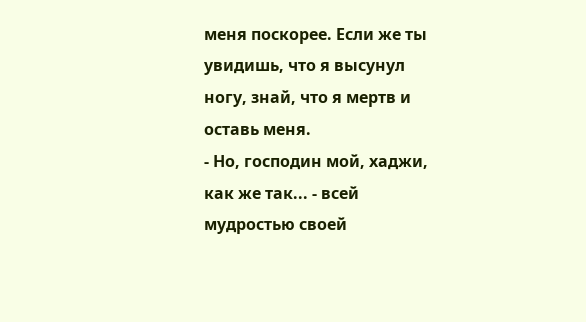меня поскорее. Если же ты увидишь, что я высунул ногу, знай, что я мертв и оставь меня.
- Но, господин мой, хаджи, как же так... - всей мудростью своей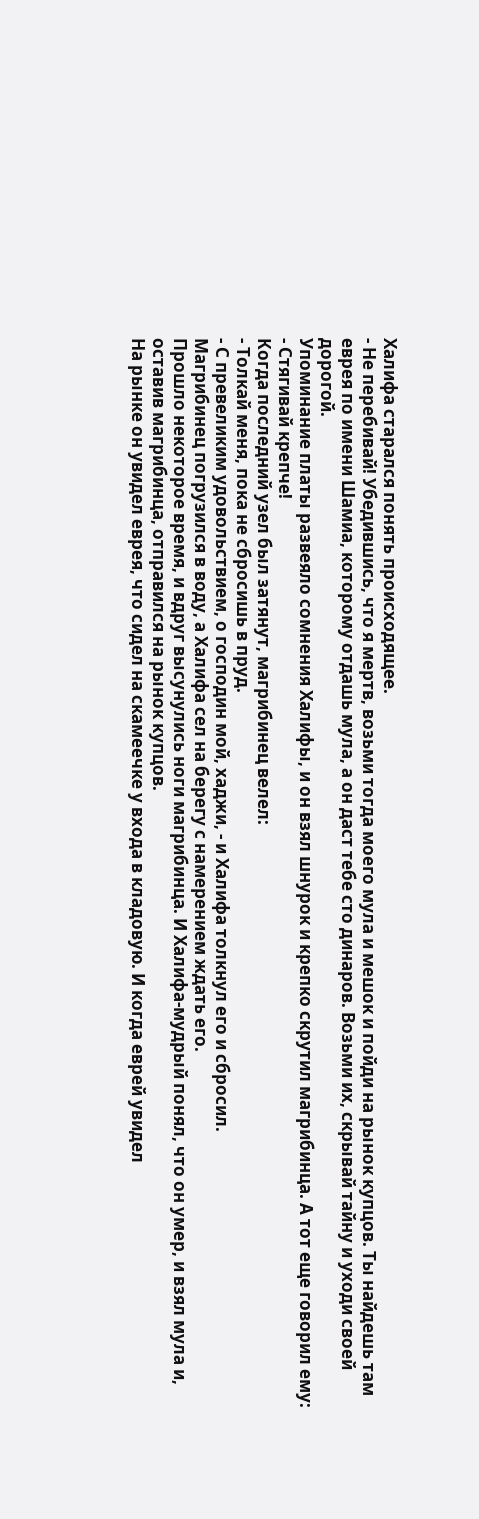Халифа старался понять происходящее.
- Не перебивай! Убедившись, что я мертв, возьми тогда моего мула и мешок и пойди на рынок купцов. Ты найдешь там еврея по имени Шамиа, которому отдашь мула, а он даст тебе сто динаров. Возьми их, скрывай тайну и уходи своей дорогой.
Упоминание платы развеяло сомнения Халифы, и он взял шнурок и крепко скрутил магрибинца. А тот еще говорил ему:
- Стягивай крепче!
Когда последний узел был затянут, магрибинец велел:
- Толкай меня, пока не сбросишь в пруд.
- С превеликим удовольствием, о господин мой, хаджи, - и Халифа толкнул его и сбросил.
Магрибинец погрузился в воду, а Халифа сел на берегу с намерением ждать его.
Прошло некоторое время, и вдруг высунулись ноги магрибинца. И Халифа-мудрый понял, что он умер, и взял мула и, оставив магрибинца, отправился на рынок купцов.
На рынке он увидел еврея, что сидел на скамеечке у входа в кладовую. И когда еврей увидел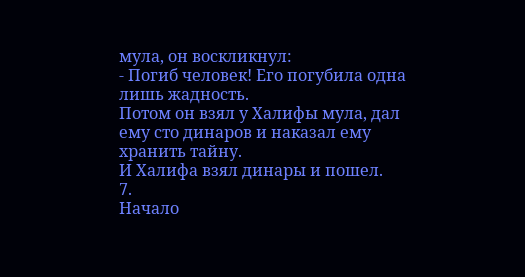мула, он воскликнул:
- Погиб человек! Его погубила одна лишь жадность.
Потом он взял у Халифы мула, дал ему сто динаров и наказал ему хранить тайну.
И Халифа взял динары и пошел.
7.
Начало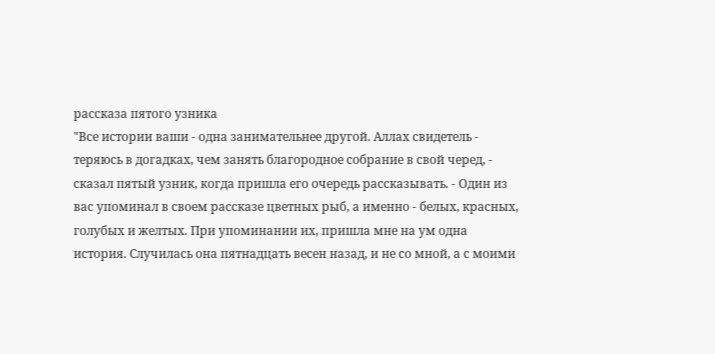рассказа пятого узника
"Все истории ваши - одна занимательнее другой. Аллах свидетель - теряюсь в догадках, чем занять благородное собрание в свой черед, - сказал пятый узник, когда пришла его очередь рассказывать. - Один из вас упоминал в своем рассказе цветных рыб, а именно - белых, красных, голубых и желтых. При упоминании их, пришла мне на ум одна история. Случилась она пятнадцать весен назад, и не со мной, а с моими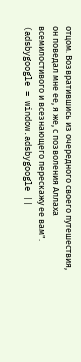отцом. Возвратившись из очередного своего путешествия, он поведал мне ее, я же, с позволения Аллаха всемилостивого и всезнающего перескажу ее вам".
(adsbygoogle = window.adsbygoogle ||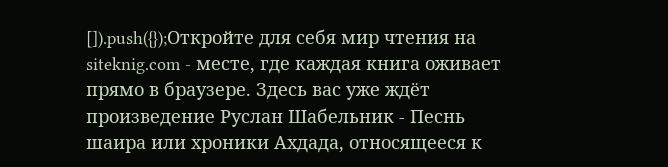[]).push({});Откройте для себя мир чтения на siteknig.com - месте, где каждая книга оживает прямо в браузере. Здесь вас уже ждёт произведение Руслан Шабельник - Песнь шаира или хроники Ахдада, относящееся к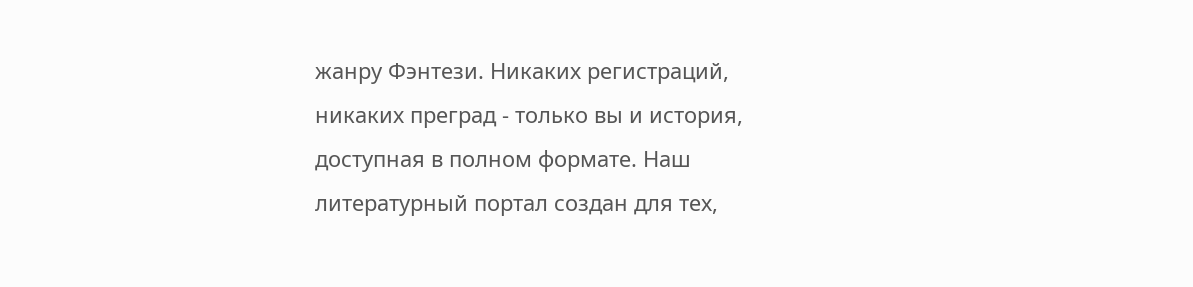жанру Фэнтези. Никаких регистраций, никаких преград - только вы и история, доступная в полном формате. Наш литературный портал создан для тех,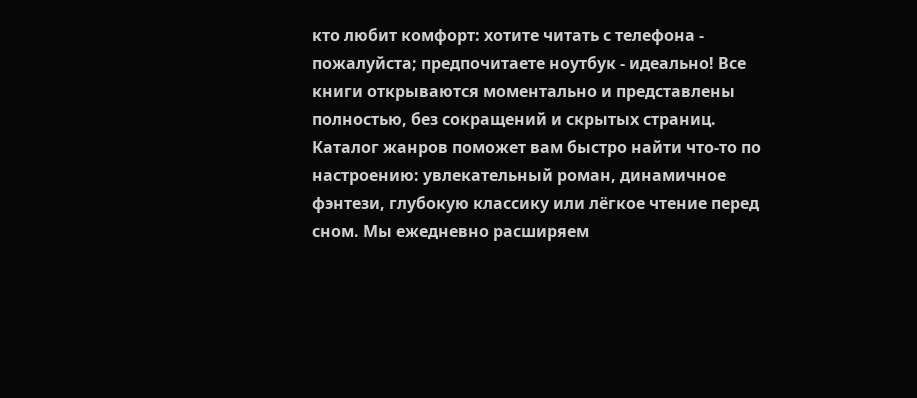кто любит комфорт: хотите читать с телефона - пожалуйста; предпочитаете ноутбук - идеально! Все книги открываются моментально и представлены полностью, без сокращений и скрытых страниц. Каталог жанров поможет вам быстро найти что-то по настроению: увлекательный роман, динамичное фэнтези, глубокую классику или лёгкое чтение перед сном. Мы ежедневно расширяем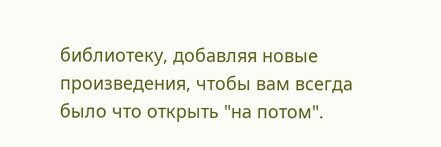библиотеку, добавляя новые произведения, чтобы вам всегда было что открыть "на потом".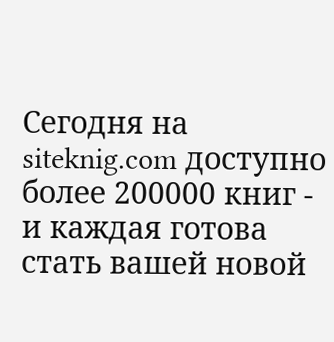Сегодня на siteknig.com доступно более 200000 книг - и каждая готова стать вашей новой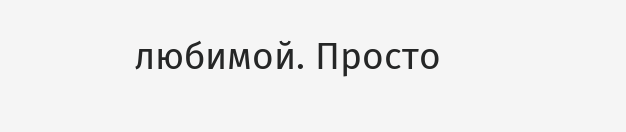любимой. Просто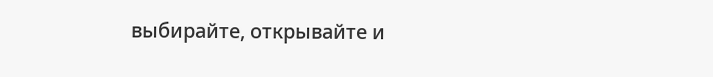выбирайте, открывайте и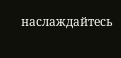наслаждайтесь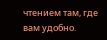чтением там, где вам удобно.